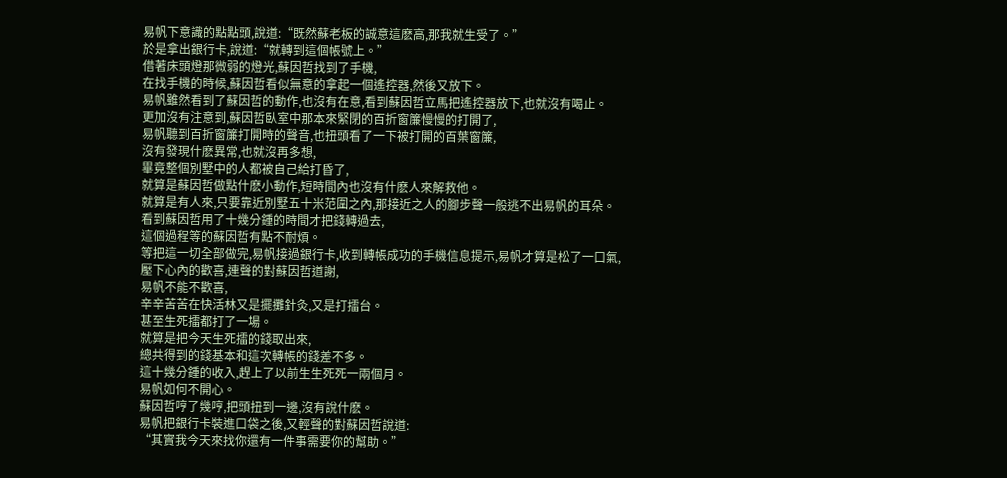易帆下意識的點點頭,說道:“既然蘇老板的誠意這麽高,那我就生受了。”
於是拿出銀行卡,說道:“就轉到這個帳號上。”
借著床頭燈那微弱的燈光,蘇因哲找到了手機,
在找手機的時候,蘇因哲看似無意的拿起一個遙控器,然後又放下。
易帆雖然看到了蘇因哲的動作,也沒有在意,看到蘇因哲立馬把遙控器放下,也就沒有喝止。
更加沒有注意到,蘇因哲臥室中那本來緊閉的百折窗簾慢慢的打開了,
易帆聽到百折窗簾打開時的聲音,也扭頭看了一下被打開的百葉窗簾,
沒有發現什麽異常,也就沒再多想,
畢竟整個別墅中的人都被自己給打昏了,
就算是蘇因哲做點什麽小動作,短時間內也沒有什麽人來解救他。
就算是有人來,只要靠近別墅五十米范圍之內,那接近之人的腳步聲一般逃不出易帆的耳朵。
看到蘇因哲用了十幾分鍾的時間才把錢轉過去,
這個過程等的蘇因哲有點不耐煩。
等把這一切全部做完,易帆接過銀行卡,收到轉帳成功的手機信息提示,易帆才算是松了一口氣,
壓下心內的歡喜,連聲的對蘇因哲道謝,
易帆不能不歡喜,
辛辛苦苦在快活林又是擺攤針灸,又是打擂台。
甚至生死擂都打了一場。
就算是把今天生死擂的錢取出來,
總共得到的錢基本和這次轉帳的錢差不多。
這十幾分鍾的收入,趕上了以前生生死死一兩個月。
易帆如何不開心。
蘇因哲哼了幾哼,把頭扭到一邊,沒有說什麽。
易帆把銀行卡裝進口袋之後,又輕聲的對蘇因哲說道:
“其實我今天來找你還有一件事需要你的幫助。”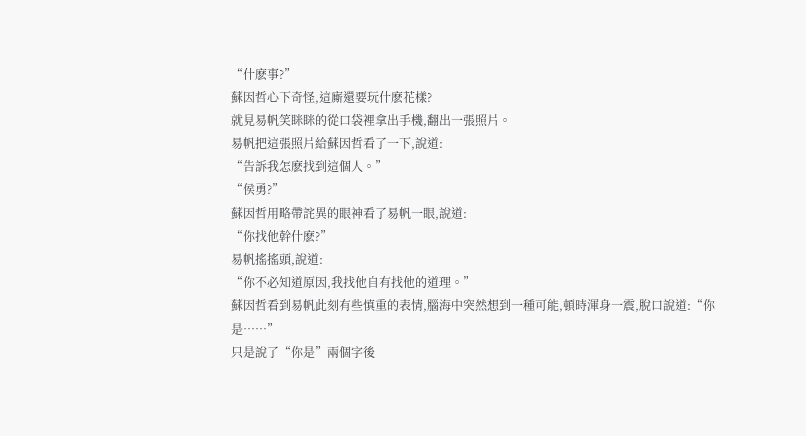“什麽事?”
蘇因哲心下奇怪,這廝還要玩什麽花樣?
就見易帆笑眯眯的從口袋裡拿出手機,翻出一張照片。
易帆把這張照片給蘇因哲看了一下,說道:
“告訴我怎麽找到這個人。”
“侯勇?”
蘇因哲用略帶詫異的眼神看了易帆一眼,說道:
“你找他幹什麽?”
易帆搖搖頭,說道:
“你不必知道原因,我找他自有找他的道理。”
蘇因哲看到易帆此刻有些慎重的表情,腦海中突然想到一種可能,頓時渾身一震,脫口說道:“你是……”
只是說了“你是”兩個字後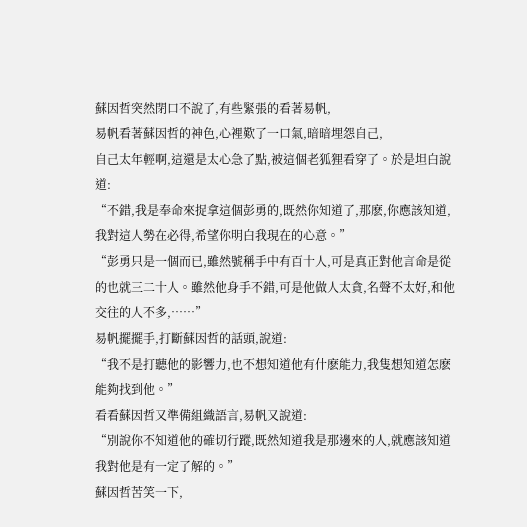蘇因哲突然閉口不說了,有些緊張的看著易帆,
易帆看著蘇因哲的神色,心裡歎了一口氣,暗暗埋怨自己,
自己太年輕啊,這還是太心急了點,被這個老狐狸看穿了。於是坦白說道:
“不錯,我是奉命來捉拿這個彭勇的,既然你知道了,那麽,你應該知道,我對這人勢在必得,希望你明白我現在的心意。”
“彭勇只是一個而已,雖然號稱手中有百十人,可是真正對他言命是從的也就三二十人。雖然他身手不錯,可是他做人太貪,名聲不太好,和他交往的人不多,……”
易帆擺擺手,打斷蘇因哲的話頭,說道:
“我不是打聽他的影響力,也不想知道他有什麽能力,我隻想知道怎麽能夠找到他。”
看看蘇因哲又準備組織語言,易帆又說道:
“別說你不知道他的確切行蹤,既然知道我是那邊來的人,就應該知道我對他是有一定了解的。”
蘇因哲苦笑一下,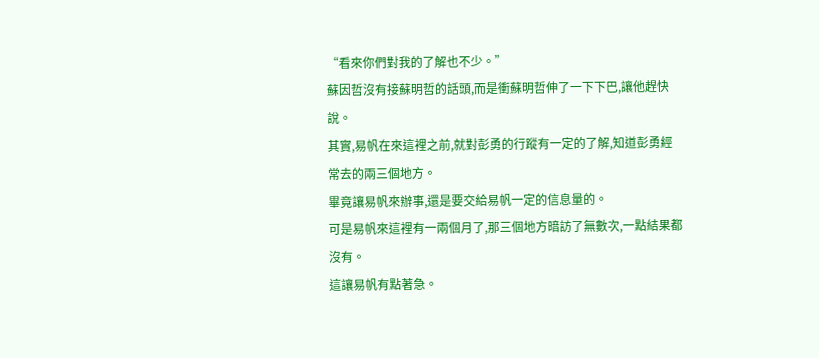“看來你們對我的了解也不少。”
蘇因哲沒有接蘇明哲的話頭,而是衝蘇明哲伸了一下下巴,讓他趕快說。
其實,易帆在來這裡之前,就對彭勇的行蹤有一定的了解,知道彭勇經常去的兩三個地方。
畢竟讓易帆來辦事,還是要交給易帆一定的信息量的。
可是易帆來這裡有一兩個月了,那三個地方暗訪了無數次,一點結果都沒有。
這讓易帆有點著急。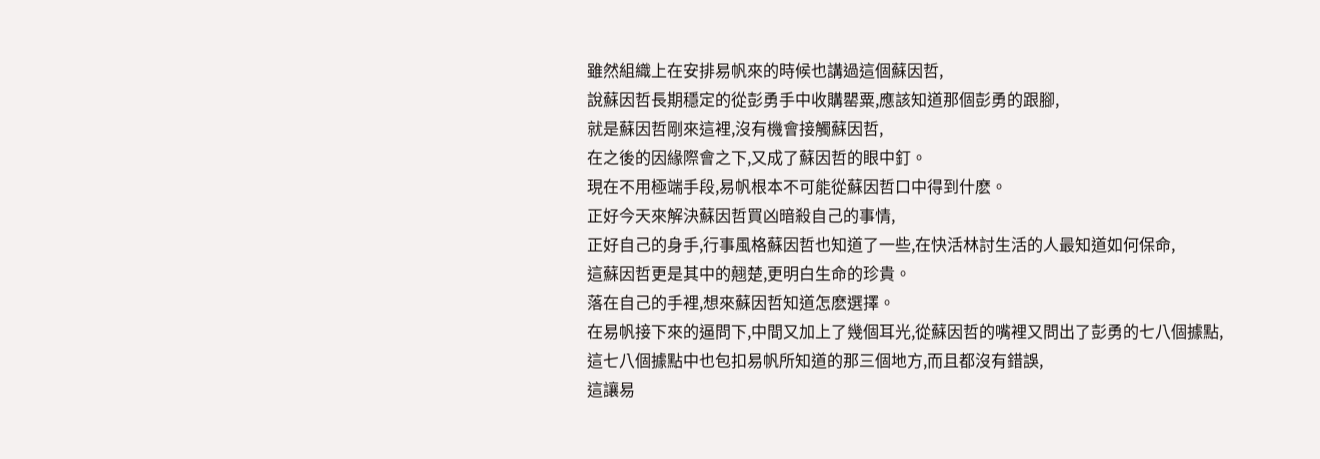雖然組織上在安排易帆來的時候也講過這個蘇因哲,
說蘇因哲長期穩定的從彭勇手中收購罌粟,應該知道那個彭勇的跟腳,
就是蘇因哲剛來這裡,沒有機會接觸蘇因哲,
在之後的因緣際會之下,又成了蘇因哲的眼中釘。
現在不用極端手段,易帆根本不可能從蘇因哲口中得到什麽。
正好今天來解決蘇因哲買凶暗殺自己的事情,
正好自己的身手,行事風格蘇因哲也知道了一些,在快活林討生活的人最知道如何保命,
這蘇因哲更是其中的翹楚,更明白生命的珍貴。
落在自己的手裡,想來蘇因哲知道怎麽選擇。
在易帆接下來的逼問下,中間又加上了幾個耳光,從蘇因哲的嘴裡又問出了彭勇的七八個據點,
這七八個據點中也包扣易帆所知道的那三個地方,而且都沒有錯誤,
這讓易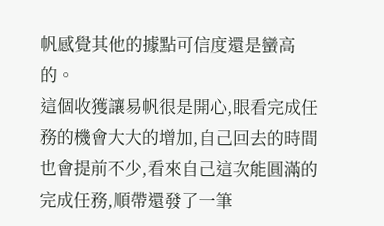帆感覺其他的據點可信度還是蠻高的。
這個收獲讓易帆很是開心,眼看完成任務的機會大大的增加,自己回去的時間也會提前不少,看來自己這次能圓滿的完成任務,順帶還發了一筆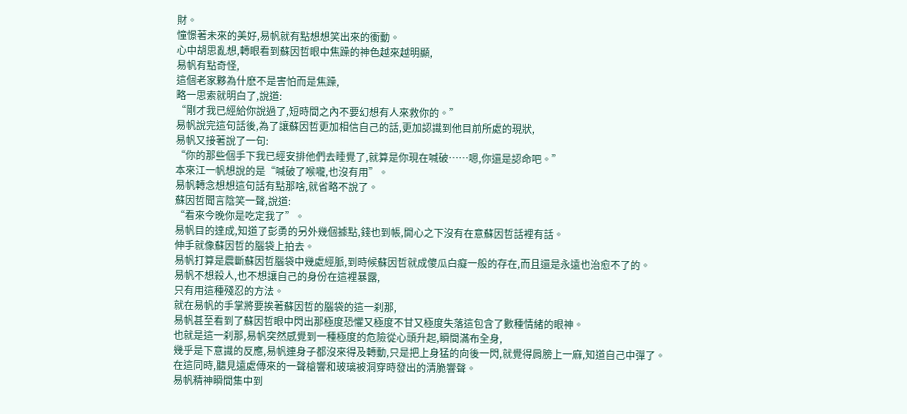財。
憧憬著未來的美好,易帆就有點想想笑出來的衝動。
心中胡思亂想,轉眼看到蘇因哲眼中焦躁的神色越來越明顯,
易帆有點奇怪,
這個老家夥為什麽不是害怕而是焦躁,
略一思索就明白了,說道:
“剛才我已經給你說過了,短時間之內不要幻想有人來救你的。”
易帆說完這句話後,為了讓蘇因哲更加相信自己的話,更加認識到他目前所處的現狀,
易帆又接著說了一句:
“你的那些個手下我已經安排他們去睡覺了,就算是你現在喊破……嗯,你還是認命吧。”
本來江一帆想說的是“喊破了喉嚨,也沒有用”。
易帆轉念想想這句話有點那啥,就省略不說了。
蘇因哲聞言陰笑一聲,說道:
“看來今晚你是吃定我了”。
易帆目的達成,知道了彭勇的另外幾個據點,錢也到帳,開心之下沒有在意蘇因哲話裡有話。
伸手就像蘇因哲的腦袋上拍去。
易帆打算是震斷蘇因哲腦袋中幾處經脈,到時候蘇因哲就成傻瓜白癡一般的存在,而且還是永遠也治愈不了的。
易帆不想殺人,也不想讓自己的身份在這裡暴露,
只有用這種殘忍的方法。
就在易帆的手掌將要挨著蘇因哲的腦袋的這一刹那,
易帆甚至看到了蘇因哲眼中閃出那極度恐懼又極度不甘又極度失落這包含了數種情緒的眼神。
也就是這一刹那,易帆突然感覺到一種極度的危險從心頭升起,瞬間滿布全身,
幾乎是下意識的反應,易帆連身子都沒來得及轉動,只是把上身猛的向後一閃,就覺得肩膀上一麻,知道自己中彈了。
在這同時,聽見遠處傳來的一聲槍響和玻璃被洞穿時發出的清脆響聲。
易帆精神瞬間集中到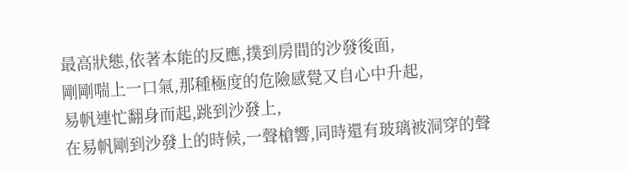最高狀態,依著本能的反應,撲到房間的沙發後面,
剛剛喘上一口氣,那種極度的危險感覺又自心中升起,
易帆連忙翻身而起,跳到沙發上,
在易帆剛到沙發上的時候,一聲槍響,同時還有玻璃被洞穿的聲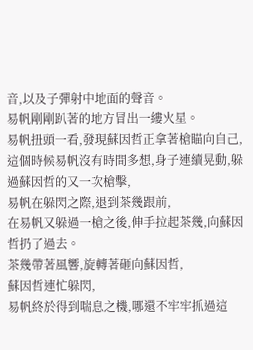音,以及子彈射中地面的聲音。
易帆剛剛趴著的地方冒出一縷火星。
易帆扭頭一看,發現蘇因哲正拿著槍瞄向自己,
這個時候易帆沒有時間多想,身子連續晃動,躲過蘇因哲的又一次槍擊,
易帆在躲閃之際,退到茶幾跟前,
在易帆又躲過一槍之後,伸手拉起茶幾,向蘇因哲扔了過去。
茶幾帶著風響,旋轉著砸向蘇因哲,
蘇因哲連忙躲閃,
易帆終於得到喘息之機,哪還不牢牢抓過這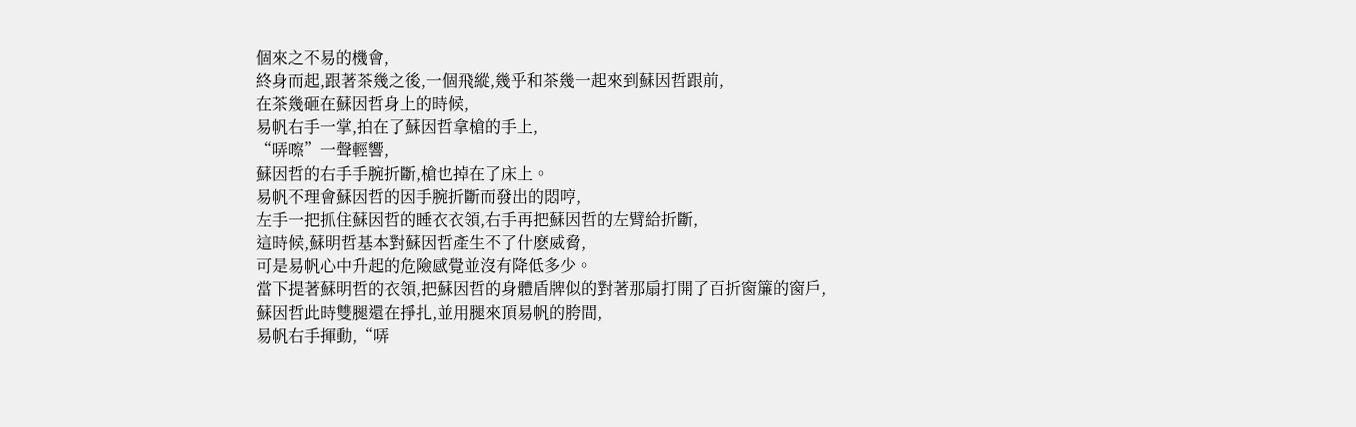個來之不易的機會,
終身而起,跟著茶幾之後,一個飛縱,幾乎和茶幾一起來到蘇因哲跟前,
在茶幾砸在蘇因哲身上的時候,
易帆右手一掌,拍在了蘇因哲拿槍的手上,
“哢嚓”一聲輕響,
蘇因哲的右手手腕折斷,槍也掉在了床上。
易帆不理會蘇因哲的因手腕折斷而發出的悶哼,
左手一把抓住蘇因哲的睡衣衣領,右手再把蘇因哲的左臂給折斷,
這時候,蘇明哲基本對蘇因哲產生不了什麽威脅,
可是易帆心中升起的危險感覺並沒有降低多少。
當下提著蘇明哲的衣領,把蘇因哲的身體盾牌似的對著那扇打開了百折窗簾的窗戶,
蘇因哲此時雙腿還在掙扎,並用腿來頂易帆的胯間,
易帆右手揮動,“哢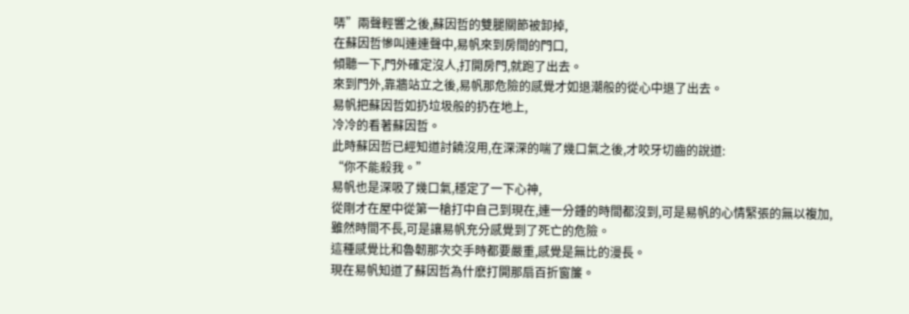哢”兩聲輕響之後,蘇因哲的雙腿關節被卸掉,
在蘇因哲慘叫連連聲中,易帆來到房間的門口,
傾聽一下,門外確定沒人,打開房門,就跑了出去。
來到門外,靠牆站立之後,易帆那危險的感覺才如退潮般的從心中退了出去。
易帆把蘇因哲如扔垃圾般的扔在地上,
冷冷的看著蘇因哲。
此時蘇因哲已經知道討饒沒用,在深深的喘了幾口氣之後,才咬牙切齒的說道:
“你不能殺我。”
易帆也是深吸了幾口氣,穩定了一下心神,
從剛才在屋中從第一槍打中自己到現在,連一分鍾的時間都沒到,可是易帆的心情緊張的無以複加,
雖然時間不長,可是讓易帆充分感覺到了死亡的危險。
這種感覺比和魯韌那次交手時都要嚴重,感覺是無比的漫長。
現在易帆知道了蘇因哲為什麽打開那扇百折窗簾。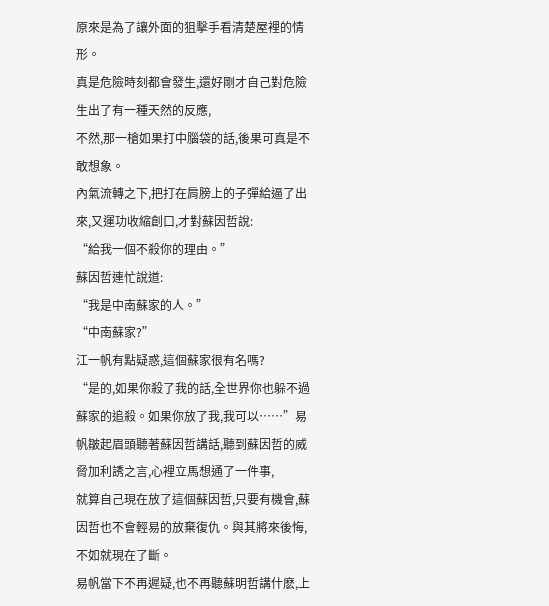原來是為了讓外面的狙擊手看清楚屋裡的情形。
真是危險時刻都會發生,還好剛才自己對危險生出了有一種天然的反應,
不然,那一槍如果打中腦袋的話,後果可真是不敢想象。
內氣流轉之下,把打在肩膀上的子彈給逼了出來,又運功收縮創口,才對蘇因哲說:
“給我一個不殺你的理由。”
蘇因哲連忙說道:
“我是中南蘇家的人。”
“中南蘇家?”
江一帆有點疑惑,這個蘇家很有名嗎?
“是的,如果你殺了我的話,全世界你也躲不過蘇家的追殺。如果你放了我,我可以……”易帆皺起眉頭聽著蘇因哲講話,聽到蘇因哲的威脅加利誘之言,心裡立馬想通了一件事,
就算自己現在放了這個蘇因哲,只要有機會,蘇因哲也不會輕易的放棄復仇。與其將來後悔,不如就現在了斷。
易帆當下不再遲疑,也不再聽蘇明哲講什麽,上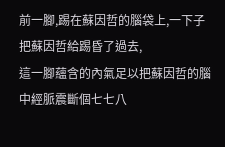前一腳,踢在蘇因哲的腦袋上,一下子把蘇因哲給踢昏了過去,
這一腳蘊含的內氣足以把蘇因哲的腦中經脈震斷個七七八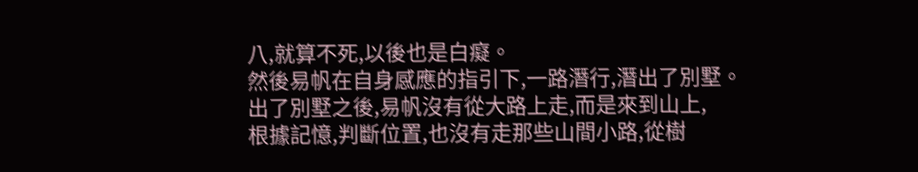八,就算不死,以後也是白癡。
然後易帆在自身感應的指引下,一路潛行,潛出了別墅。
出了別墅之後,易帆沒有從大路上走,而是來到山上,
根據記憶,判斷位置,也沒有走那些山間小路,從樹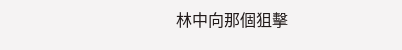林中向那個狙擊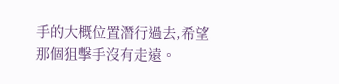手的大概位置潛行過去,希望那個狙擊手沒有走遠。